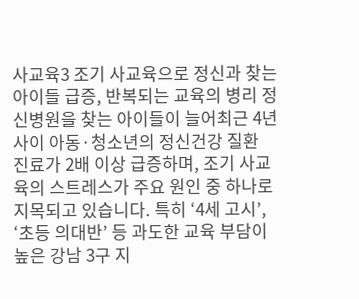사교육3 조기 사교육으로 정신과 찾는 아이들 급증, 반복되는 교육의 병리 정신병원을 찾는 아이들이 늘어최근 4년 사이 아동·청소년의 정신건강 질환 진료가 2배 이상 급증하며, 조기 사교육의 스트레스가 주요 원인 중 하나로 지목되고 있습니다. 특히 ‘4세 고시’, ‘초등 의대반’ 등 과도한 교육 부담이 높은 강남 3구 지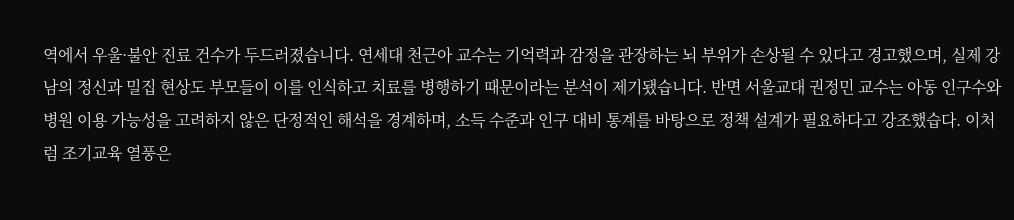역에서 우울·불안 진료 건수가 두드러졌습니다. 연세대 천근아 교수는 기억력과 감정을 관장하는 뇌 부위가 손상될 수 있다고 경고했으며, 실제 강남의 정신과 밀집 현상도 부모들이 이를 인식하고 치료를 병행하기 때문이라는 분석이 제기됐습니다. 반면 서울교대 권정민 교수는 아동 인구수와 병원 이용 가능성을 고려하지 않은 단정적인 해석을 경계하며, 소득 수준과 인구 대비 통계를 바탕으로 정책 설계가 필요하다고 강조했습다. 이처럼 조기교육 열풍은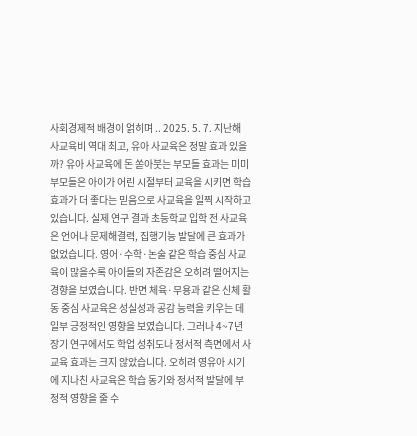사회경제적 배경이 얽히며 .. 2025. 5. 7. 지난해 사교육비 역대 최고, 유아 사교육은 정말 효과 있을까? 유아 사교육에 돈 쏟아붓는 부모들 효과는 미미부모들은 아이가 어린 시절부터 교육을 시키면 학습 효과가 더 좋다는 믿음으로 사교육을 일찍 시작하고 있습니다. 실제 연구 결과 초등학교 입학 전 사교육은 언어나 문제해결력, 집행기능 발달에 큰 효과가 없었습니다. 영어·수학·논술 같은 학습 중심 사교육이 많을수록 아이들의 자존감은 오히려 떨어지는 경향을 보였습니다. 반면 체육·무용과 같은 신체 활동 중심 사교육은 성실성과 공감 능력을 키우는 데 일부 긍정적인 영향을 보였습니다. 그러나 4~7년 장기 연구에서도 학업 성취도나 정서적 측면에서 사교육 효과는 크지 않았습니다. 오히려 영유아 시기에 지나친 사교육은 학습 동기와 정서적 발달에 부정적 영향을 줄 수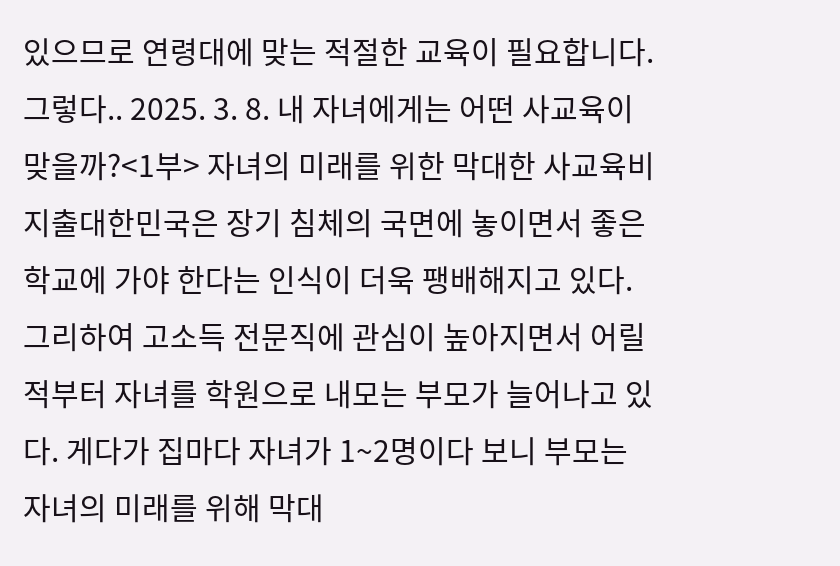있으므로 연령대에 맞는 적절한 교육이 필요합니다. 그렇다.. 2025. 3. 8. 내 자녀에게는 어떤 사교육이 맞을까?<1부> 자녀의 미래를 위한 막대한 사교육비 지출대한민국은 장기 침체의 국면에 놓이면서 좋은 학교에 가야 한다는 인식이 더욱 팽배해지고 있다. 그리하여 고소득 전문직에 관심이 높아지면서 어릴 적부터 자녀를 학원으로 내모는 부모가 늘어나고 있다. 게다가 집마다 자녀가 1~2명이다 보니 부모는 자녀의 미래를 위해 막대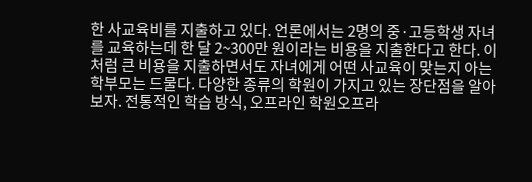한 사교육비를 지출하고 있다. 언론에서는 2명의 중·고등학생 자녀를 교육하는데 한 달 2~300만 원이라는 비용을 지출한다고 한다. 이처럼 큰 비용을 지출하면서도 자녀에게 어떤 사교육이 맞는지 아는 학부모는 드물다. 다양한 종류의 학원이 가지고 있는 장단점을 알아보자. 전통적인 학습 방식, 오프라인 학원오프라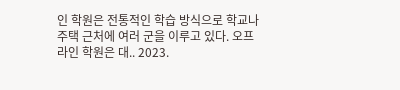인 학원은 전통적인 학습 방식으로 학교나 주택 근처에 여러 군을 이루고 있다. 오프라인 학원은 대.. 2023.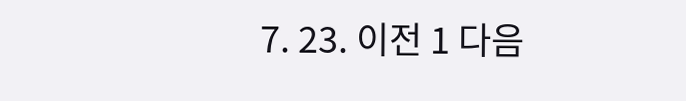7. 23. 이전 1 다음